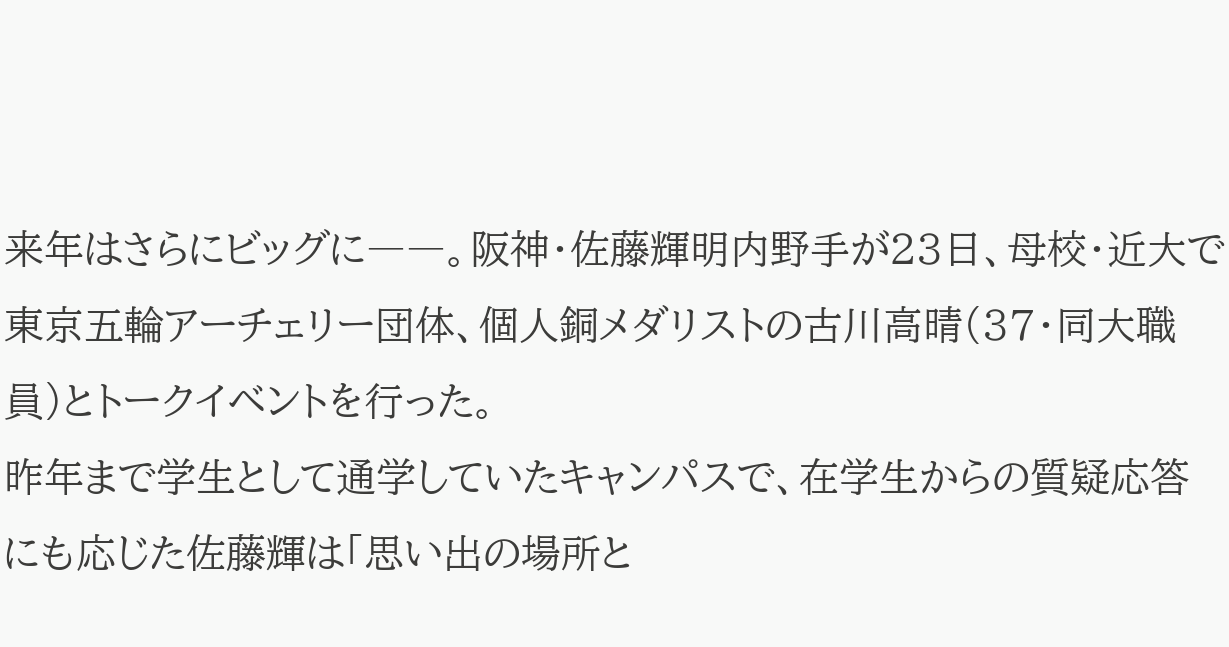来年はさらにビッグに――。阪神・佐藤輝明内野手が23日、母校・近大で東京五輪アーチェリー団体、個人銅メダリストの古川高晴(37・同大職員)とトークイベントを行った。
昨年まで学生として通学していたキャンパスで、在学生からの質疑応答にも応じた佐藤輝は「思い出の場所と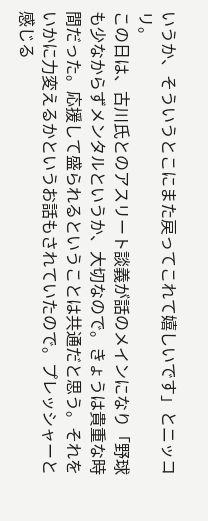いうか、そういうとこにまた戻ってこれて嬉しいです」とニッコリ。
この日は、古川氏とのアスリート談義が話のメインになり「野球も少なからずメンタルというか、大切なので。きょうは貴重な時間だった。応援して盛られるということは共通だと思う。それをいかに力変えるかというお話もされていたので。プレッシャーと感じる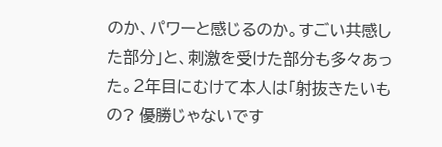のか、パワーと感じるのか。すごい共感した部分」と、刺激を受けた部分も多々あった。2年目にむけて本人は「射抜きたいもの? 優勝じゃないです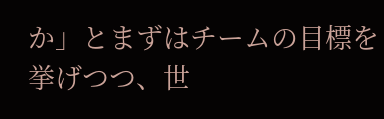か」とまずはチームの目標を挙げつつ、世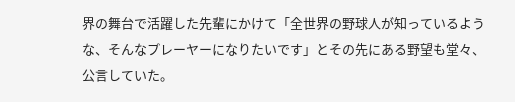界の舞台で活躍した先輩にかけて「全世界の野球人が知っているような、そんなプレーヤーになりたいです」とその先にある野望も堂々、公言していた。